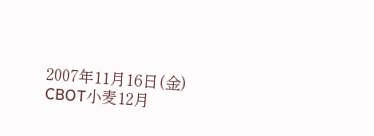2007年11月16日(金)
CBOT小麦12月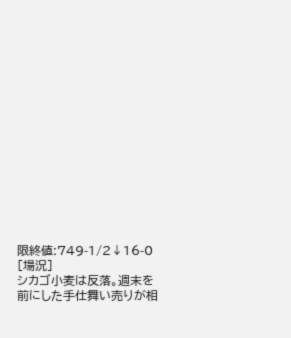限終値:749-1/2↓16-0
[場況]
シカゴ小麦は反落。週末を前にした手仕舞い売りが相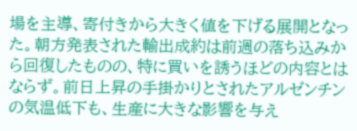場を主導、寄付きから大きく値を下げる展開となった。朝方発表された輸出成約は前週の落ち込みから回復したものの、特に買いを誘うほどの内容とはならず。前日上昇の手掛かりとされたアルゼンチンの気温低下も、生産に大きな影響を与え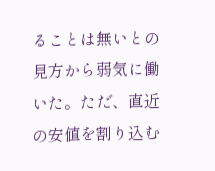ることは無いとの見方から弱気に働いた。ただ、直近の安値を割り込む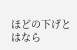ほどの下げとはなら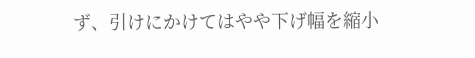ず、引けにかけてはやや下げ幅を縮小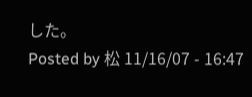した。
Posted by 松 11/16/07 - 16:47